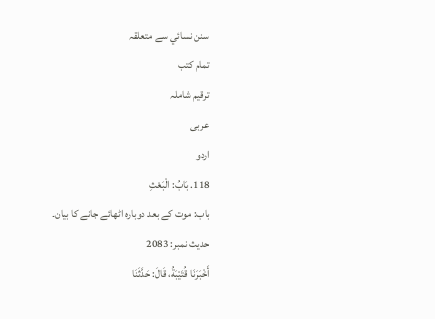سنن نسائي سے متعلقہ
تمام کتب
ترقیم شاملہ
عربی
اردو
118. بَابُ: الْبَعْثِ
باب: موت کے بعد دوبارہ اٹھائے جانے کا بیان۔
حدیث نمبر: 2083
أَخْبَرَنَا قُتَيْبَةُ، قَالَ: حَدَّثَنَا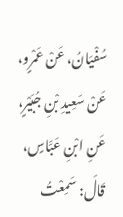سُفْيَانُ، عَنْ عَمْرٍو، عَنْ سَعِيدِ بْنِ جُبَيْرٍ، عَنِ ابْنِ عَبَّاسٍ، قَالَ: سَمِعْتُ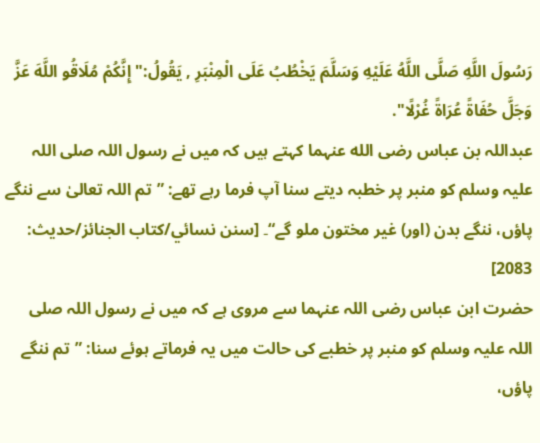رَسُولَ اللَّهِ صَلَّى اللَّهُ عَلَيْهِ وَسَلَّمَ يَخْطُبُ عَلَى الْمِنْبَرِ , يَقُولُ:" إِنَّكُمْ مُلَاقُو اللَّهَ عَزَّ وَجَلَّ حُفَاةً عُرَاةً غُرْلًا".
عبداللہ بن عباس رضی الله عنہما کہتے ہیں کہ میں نے رسول اللہ صلی اللہ علیہ وسلم کو منبر پر خطبہ دیتے سنا آپ فرما رہے تھے: ”تم اللہ تعالیٰ سے ننگے پاؤں، ننگے بدن (اور) غیر مختون ملو گے“۔ [سنن نسائي/كتاب الجنائز/حدیث: 2083]
حضرت ابن عباس رضی اللہ عنہما سے مروی ہے کہ میں نے رسول اللہ صلی اللہ علیہ وسلم کو منبر پر خطبے کی حالت میں یہ فرماتے ہوئے سنا: ”تم ننگے پاؤں،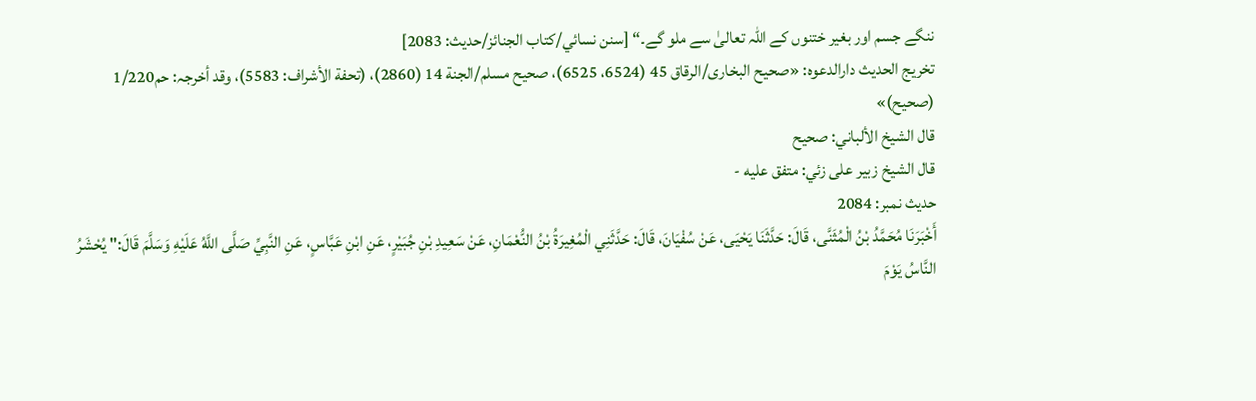ننگے جسم اور بغیر ختنوں کے اللہ تعالیٰ سے ملو گے۔“ [سنن نسائي/كتاب الجنائز/حدیث: 2083]
تخریج الحدیث دارالدعوہ: «صحیح البخاری/الرقاق 45 (6524، 6525)، صحیح مسلم/الجنة 14 (2860)، (تحفة الأشراف: 5583)، وقد أخرجہ: حم1/220 (صحیح)»
قال الشيخ الألباني: صحيح
قال الشيخ زبير على زئي: متفق عليه -
حدیث نمبر: 2084
أَخْبَرَنَا مُحَمَّدُ بْنُ الْمُثَنَّى، قَالَ: حَدَّثَنَا يَحْيَى، عَنْ سُفْيَانَ، قَالَ: حَدَّثَنِي الْمُغِيرَةُ بْنُ النُّعْمَانِ، عَنْ سَعِيدِ بْنِ جُبَيْرٍ، عَنِ ابْنِ عَبَّاسٍ، عَنِ النَّبِيِّ صَلَّى اللَّهُ عَلَيْهِ وَسَلَّمَ قَالَ:" يُحْشَرُ النَّاسُ يَوْمَ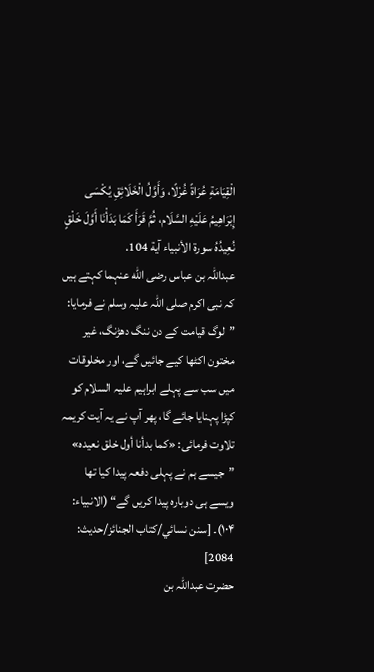الْقِيَامَةِ عُرَاةً غُرْلًا، وَأَوَّلُ الْخَلَائِقِ يُكْسَى إِبْرَاهِيمُ عَلَيْهِ السَّلَام، ثُمَّ قَرَأَ كَمَا بَدَأْنَا أَوَّلَ خَلْقٍ نُعِيدُهُ سورة الأنبياء آية 104.
عبداللہ بن عباس رضی الله عنہما کہتے ہیں کہ نبی اکرم صلی اللہ علیہ وسلم نے فرمایا: ”لوگ قیامت کے دن ننگ دھڑنگ، غیر مختون اکٹھا کیے جائیں گے، اور مخلوقات میں سب سے پہلے ابراہیم علیہ السلام کو کپڑا پہنایا جائے گا، پھر آپ نے یہ آیت کریمہ تلاوت فرمائی: «كما بدأنا أول خلق نعيده» ”جیسے ہم نے پہلی دفعہ پیدا کیا تھا ویسے ہی دوبارہ پیدا کریں گے“ (الانبیاء: ۱۰۴)۔ [سنن نسائي/كتاب الجنائز/حدیث: 2084]
حضرت عبداللہ بن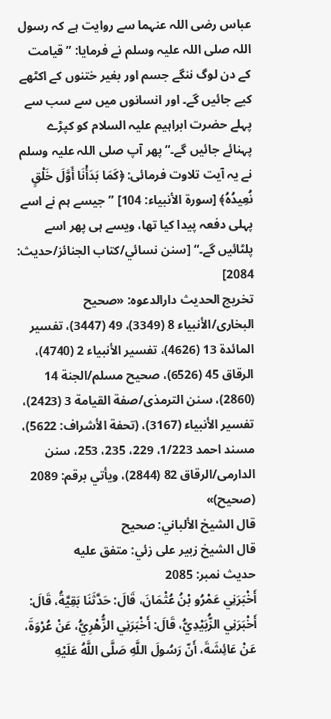عباس رضی اللہ عنہما سے روایت ہے کہ رسول اللہ صلی اللہ علیہ وسلم نے فرمایا: ”قیامت کے دن لوگ ننگے جسم اور بغیر ختنوں کے اکٹھے کیے جائیں گے۔ اور انسانوں میں سے سب سے پہلے حضرت ابراہیم علیہ السلام کو کپڑے پہنائے جائیں گے۔“ پھر آپ صلی اللہ علیہ وسلم نے یہ آیت تلاوت فرمائی: ﴿كَمَا بَدَأْنَا أَوَّلَ خَلْقٍ نُعِيدُهُ﴾ [سورة الأنبياء: 104] ”جیسے ہم نے اسے پہلی دفعہ پیدا کیا تھا، ویسے ہی پھر اسے پلٹائیں گے۔“ [سنن نسائي/كتاب الجنائز/حدیث: 2084]
تخریج الحدیث دارالدعوہ: «صحیح البخاری/الأنبیاء 8 (3349)، 49 (3447)، تفسیر المائدة 13 (4626)، تفسیر الأنبیاء 2 (4740)، الرقاق 45 (6526)، صحیح مسلم/الجنة 14 (2860)، سنن الترمذی/صفة القیامة 3 (2423)، تفسیر الأنبیاء (3167)، (تحفة الأشراف: 5622)، مسند احمد 1/223، 229، 235، 253، سنن الدارمی/الرقاق 82 (2844)، ویأتي برقم: 2089 (صحیح)»
قال الشيخ الألباني: صحيح
قال الشيخ زبير على زئي: متفق عليه
حدیث نمبر: 2085
أَخْبَرَنِي عَمْرُو بْنُ عُثْمَانَ، قَالَ: حَدَّثَنَا بَقِيَّةُ، قَالَ: أَخْبَرَنِي الزُّبَيْدِيُّ، قَالَ: أَخْبَرَنِي الزُّهْرِيُّ، عَنْ عُرْوَةَ، عَنْ عَائِشَةَ، أَنّ رَسُولَ اللَّهِ صَلَّى اللَّهُ عَلَيْهِ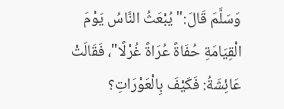وَسَلَّمَ قَالَ:" يُبْعَثُ النَّاسُ يَوْمَ الْقِيَامَةِ حُفَاةً عُرَاةً غُرْلًا"، فَقَالَتْ عَائِشَةُ: فَكَيْفَ بِالْعَوْرَاتِ؟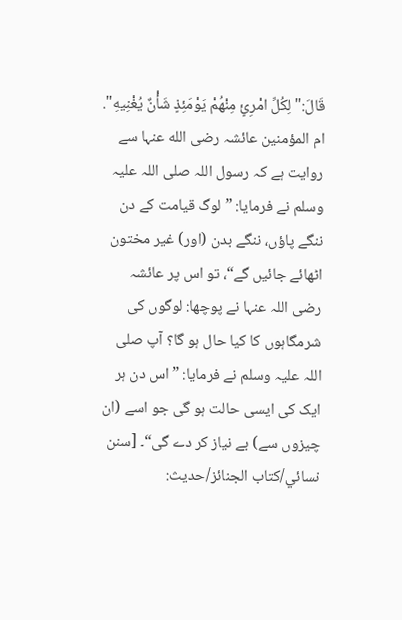قَالَ:" لِكُلِّ امْرِئٍ مِنْهُمْ يَوْمَئِذٍ شَأْنٌ يُغْنِيهِ".
ام المؤمنین عائشہ رضی الله عنہا سے روایت ہے کہ رسول اللہ صلی اللہ علیہ وسلم نے فرمایا: ”لوگ قیامت کے دن ننگے پاؤں، ننگے بدن (اور) غیر مختون اٹھائے جائیں گے“، تو اس پر عائشہ رضی اللہ عنہا نے پوچھا: لوگوں کی شرمگاہوں کا کیا حال ہو گا؟ آپ صلی اللہ علیہ وسلم نے فرمایا: ”اس دن ہر ایک کی ایسی حالت ہو گی جو اسے (ان چیزوں سے) بے نیاز کر دے گی“۔ [سنن نسائي/كتاب الجنائز/حدیث: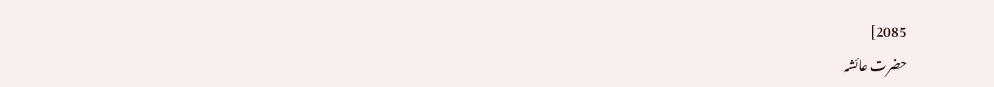2085]
حضرت عائشہ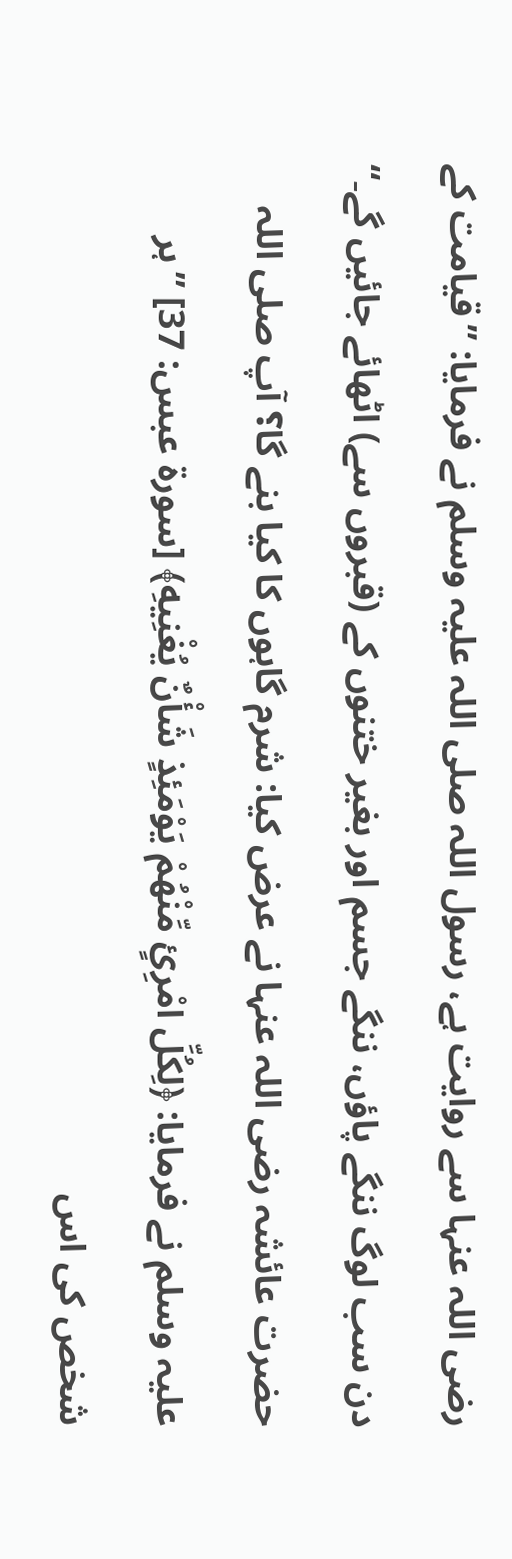رضی اللہ عنہا سے روایت ہے، رسول اللہ صلی اللہ علیہ وسلم نے فرمایا: ”قیامت کے دن سب لوگ ننگے پاؤں، ننگے جسم اور بغیر ختنوں کے (قبروں سے) اٹھائے جائیں گے۔“ حضرت عائشہ رضی اللہ عنہا نے عرض کیا: شرم گاہوں کا کیا بنے گا؟ آپ صلی اللہ علیہ وسلم نے فرمایا: ﴿لِكُلِّ امْرِئٍ مِّنْهُمْ يَوْمَئِذٍ شَأْنٌ يُغْنِيهِ﴾ [سورة عبس: 37] ”ہر شخص کی اس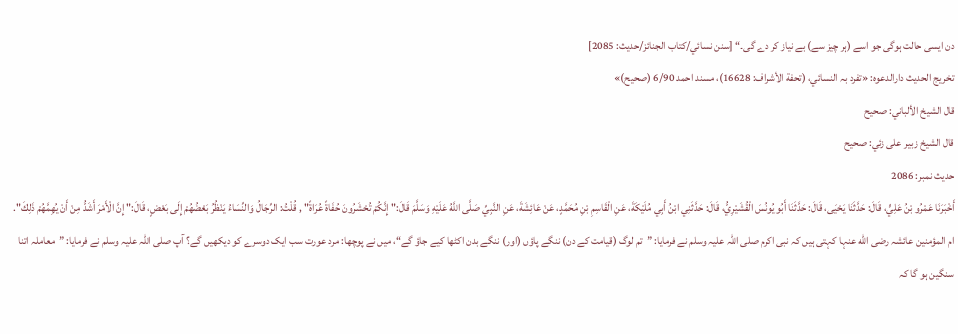دن ایسی حالت ہوگی جو اسے (ہر چیز سے) بے نیاز کر دے گی۔“ [سنن نسائي/كتاب الجنائز/حدیث: 2085]
تخریج الحدیث دارالدعوہ: «تفرد بہ النسائي، (تحفة الأشراف: 16628)، مسند احمد 6/90 (صحیح)»
قال الشيخ الألباني: صحيح
قال الشيخ زبير على زئي: صحيح
حدیث نمبر: 2086
أَخْبَرَنَا عَمْرُو بْنُ عَلِيٍّ، قَالَ: حَدَّثَنَا يَحْيَى، قَالَ: حَدَّثَنَا أَبُو يُونُسَ الْقُشَيْرِيُّ، قَالَ: حَدَّثَنِي ابْنُ أَبِي مُلَيْكَةَ، عَنِ الْقَاسِمِ بْنِ مُحَمَّدٍ، عَنْ عَائِشَةَ، عَنِ النَّبِيِّ صَلَّى اللَّهُ عَلَيْهِ وَسَلَّمَ قَالَ:" إِنَّكُمْ تُحْشَرُونَ حُفَاةً عُرَاةً" , قُلْتُ: الرِّجَالُ وَالنِّسَاءُ يَنْظُرُ بَعْضُهُمْ إِلَى بَعْضٍ، قَالَ:" إِنَّ الْأَمْرَ أَشَدُّ مِنْ أَنْ يُهِمَّهُمْ ذَلِكَ".
ام المؤمنین عائشہ رضی الله عنہا کہتی ہیں کہ نبی اکرم صلی اللہ علیہ وسلم نے فرمایا: ”تم لوگ (قیامت کے دن) ننگے پاؤں (اور) ننگے بدن اکٹھا کیے جاؤ گے“، میں نے پوچھا: مرد عورت سب ایک دوسرے کو دیکھیں گے؟ آپ صلی اللہ علیہ وسلم نے فرمایا: ”معاملہ اتنا سنگین ہو گا کہ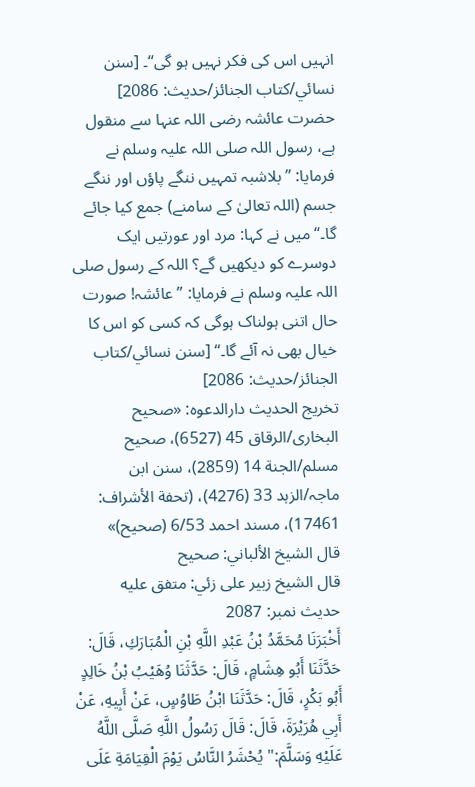انہیں اس کی فکر نہیں ہو گی“۔ [سنن نسائي/كتاب الجنائز/حدیث: 2086]
حضرت عائشہ رضی اللہ عنہا سے منقول ہے، رسول اللہ صلی اللہ علیہ وسلم نے فرمایا: ”بلاشبہ تمہیں ننگے پاؤں اور ننگے جسم (اللہ تعالیٰ کے سامنے) جمع کیا جائے گا۔“ میں نے کہا: مرد اور عورتیں ایک دوسرے کو دیکھیں گے؟ اللہ کے رسول صلی اللہ علیہ وسلم نے فرمایا: ”عائشہ! صورت حال اتنی ہولناک ہوگی کہ کسی کو اس کا خیال بھی نہ آئے گا۔“ [سنن نسائي/كتاب الجنائز/حدیث: 2086]
تخریج الحدیث دارالدعوہ: «صحیح البخاری/الرقاق 45 (6527)، صحیح مسلم/الجنة 14 (2859)، سنن ابن ماجہ/الزہد 33 (4276)، (تحفة الأشراف: 17461)، مسند احمد 6/53 (صحیح)»
قال الشيخ الألباني: صحيح
قال الشيخ زبير على زئي: متفق عليه
حدیث نمبر: 2087
أَخْبَرَنَا مُحَمَّدُ بْنُ عَبْدِ اللَّهِ بْنِ الْمُبَارَكِ، قَالَ: حَدَّثَنَا أَبُو هِشَامٍ، قَالَ: حَدَّثَنَا وُهَيْبُ بْنُ خَالِدٍ أَبُو بَكْرٍ، قَالَ: حَدَّثَنَا ابْنُ طَاوُسٍ، عَنْ أَبِيهِ، عَنْ أَبِي هُرَيْرَةَ، قَالَ: قَالَ رَسُولُ اللَّهِ صَلَّى اللَّهُ عَلَيْهِ وَسَلَّمَ:" يُحْشَرُ النَّاسُ يَوْمَ الْقِيَامَةِ عَلَى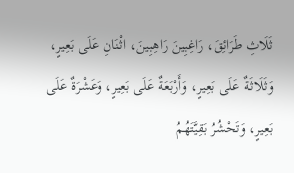ثَلَاثِ طَرَائِقَ، رَاغِبِينَ رَاهِبِينَ، اثْنَانِ عَلَى بَعِيرٍ، وَثَلَاثَةٌ عَلَى بَعِيرٍ، وَأَرْبَعَةٌ عَلَى بَعِيرٍ، وَعَشْرَةٌ عَلَى بَعِيرٍ، وَتَحْشُرُ بَقِيَّتَهُمُ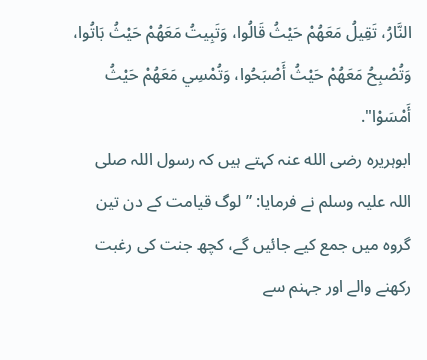النَّارُ، تَقِيلُ مَعَهُمْ حَيْثُ قَالُوا، وَتَبِيتُ مَعَهُمْ حَيْثُ بَاتُوا، وَتُصْبِحُ مَعَهُمْ حَيْثُ أَصْبَحُوا، وَتُمْسِي مَعَهُمْ حَيْثُ أَمْسَوْا".
ابوہریرہ رضی الله عنہ کہتے ہیں کہ رسول اللہ صلی اللہ علیہ وسلم نے فرمایا: ”لوگ قیامت کے دن تین گروہ میں جمع کیے جائیں گے، کچھ جنت کی رغبت رکھنے والے اور جہنم سے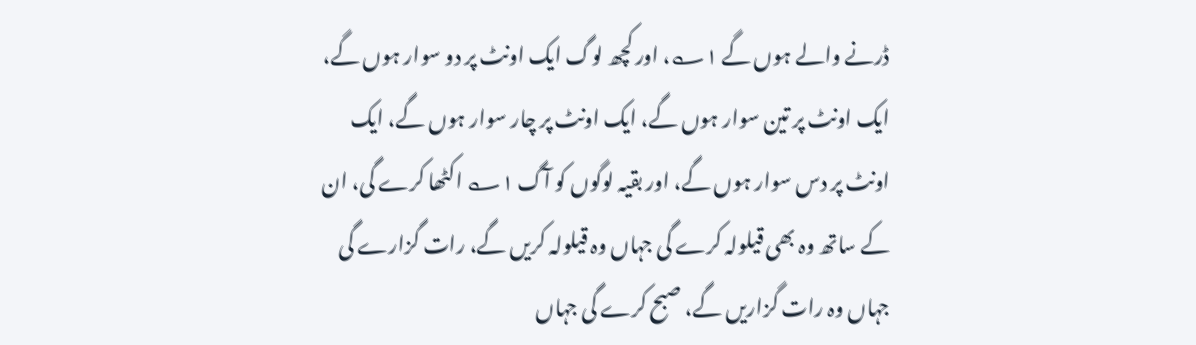ڈرنے والے ہوں گے ۱؎، اور کچھ لوگ ایک اونٹ پر دو سوار ہوں گے، ایک اونٹ پر تین سوار ہوں گے، ایک اونٹ پر چار سوار ہوں گے، ایک اونٹ پر دس سوار ہوں گے، اور بقیہ لوگوں کو آگ ۱؎ اکٹھا کرے گی، ان کے ساتھ وہ بھی قیلولہ کرے گی جہاں وہ قیلولہ کریں گے، رات گزارے گی جہاں وہ رات گزاریں گے، صبح کرے گی جہاں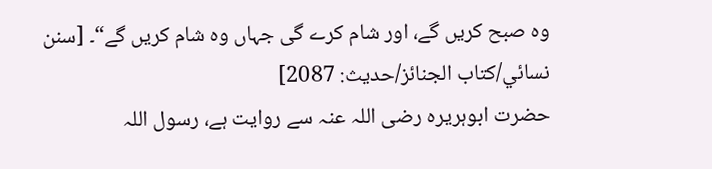وہ صبح کریں گے، اور شام کرے گی جہاں وہ شام کریں گے“۔ [سنن نسائي/كتاب الجنائز/حدیث: 2087]
حضرت ابوہریرہ رضی اللہ عنہ سے روایت ہے، رسول اللہ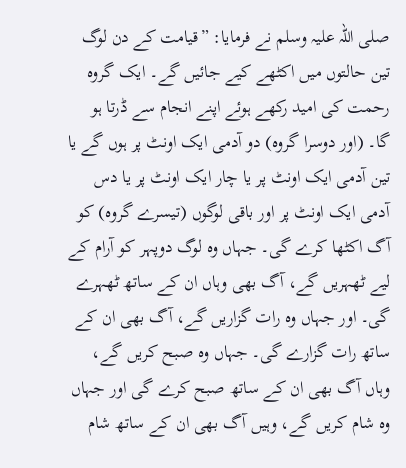صلی اللہ علیہ وسلم نے فرمایا: ”قیامت کے دن لوگ تین حالتوں میں اکٹھے کیے جائیں گے۔ ایک گروہ رحمت کی امید رکھے ہوئے اپنے انجام سے ڈرتا ہو گا۔ (اور دوسرا گروہ) دو آدمی ایک اونٹ پر ہوں گے یا تین آدمی ایک اونٹ پر یا چار ایک اونٹ پر یا دس آدمی ایک اونٹ پر اور باقی لوگوں (تیسرے گروہ) کو آگ اکٹھا کرے گی۔ جہاں وہ لوگ دوپہر کو آرام کے لیے ٹھہریں گے، آگ بھی وہاں ان کے ساتھ ٹھہرے گی۔ اور جہاں وہ رات گزاریں گے، آگ بھی ان کے ساتھ رات گزارے گی۔ جہاں وہ صبح کریں گے، وہاں آگ بھی ان کے ساتھ صبح کرے گی اور جہاں وہ شام کریں گے، وہیں آگ بھی ان کے ساتھ شام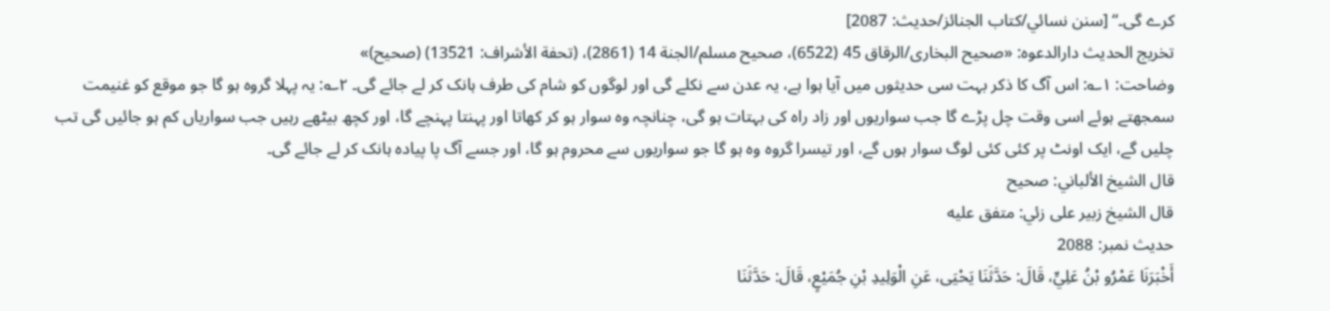کرے گی۔“ [سنن نسائي/كتاب الجنائز/حدیث: 2087]
تخریج الحدیث دارالدعوہ: «صحیح البخاری/الرقاق 45 (6522)، صحیح مسلم/الجنة 14 (2861)، (تحفة الأشراف: 13521) (صحیح)»
وضاحت: ۱؎: اس آگ کا ذکر بہت سی حدیثوں میں آیا ہوا ہے، یہ عدن سے نکلے گی اور لوگوں کو شام کی طرف ہانک کر لے جائے گی۔ ۲؎: یہ پہلا گروہ ہو گا جو موقع کو غنیمت سمجھتے ہوئے اسی وقت چل پڑے گا جب سواریوں اور زاد راہ کی بہتات ہو گی، چنانچہ وہ سوار ہو کر کھاتا اور پہنتا پہنچے گا، اور کچھ بیٹھے رہیں جب سواریاں کم ہو جائیں گی تب چلیں گے، ایک اونٹ پر کئی کئی لوگ سوار ہوں گے، اور تیسرا گروہ وہ ہو گا جو سواریوں سے محروم ہو گا، اور جسے آگ پا پیادہ ہانک کر لے جائے گی۔
قال الشيخ الألباني: صحيح
قال الشيخ زبير على زئي: متفق عليه
حدیث نمبر: 2088
أَخْبَرَنَا عَمْرُو بْنُ عَلِيٍّ، قَالَ: حَدَّثَنَا يَحْيَى، عَنِ الْوَلِيدِ بْنِ جُمَيْعٍ، قَالَ: حَدَّثَنَا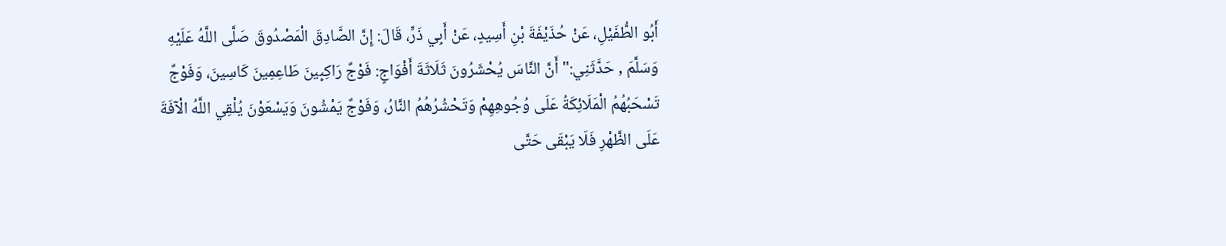أَبُو الطُّفَيْلِ، عَنْ حُذَيْفَةَ بْنِ أَسِيدٍ، عَنْ أَبِي ذَرٍّ، قَالَ: إِنَّ الصَّادِقَ الْمَصْدُوقَ صَلَّى اللَّهُ عَلَيْهِ وَسَلَّمَ , حَدَّثَنِي:" أَنَّ النَّاسَ يُحْشَرُونَ ثَلَاثَةَ أَفْوَاجٍ: فَوْجٌ رَاكِبِينَ طَاعِمِينَ كَاسِينَ، وَفَوْجٌ تَسْحَبُهُمُ الْمَلَائِكَةُ عَلَى وُجُوهِهِمْ وَتَحْشُرُهُمُ النَّارُ، وَفَوْجٌ يَمْشُونَ وَيَسْعَوْنَ يُلْقِي اللَّهُ الْآفَةَ عَلَى الظَّهْرِ فَلَا يَبْقَى حَتَّى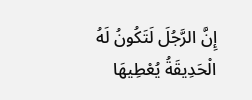إِنَّ الرَّجُلَ لَتَكُونُ لَهُ الْحَدِيقَةُ يُعْطِيهَا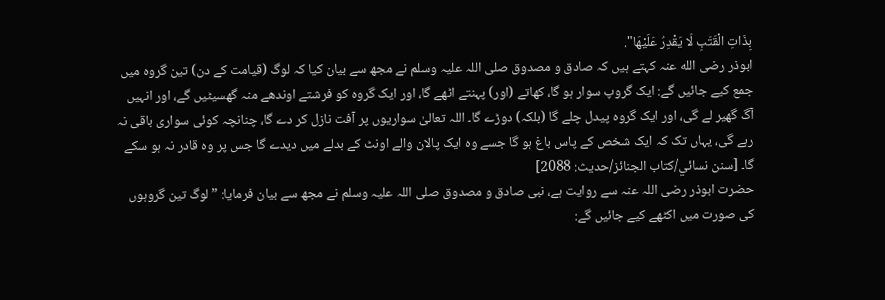بِذَاتِ الْقَتَبِ لَا يَقْدِرُ عَلَيْهَا".
ابوذر رضی الله عنہ کہتے ہیں کہ صادق و مصدوق صلی اللہ علیہ وسلم نے مجھ سے بیان کیا کہ لوگ (قیامت کے دن) تین گروہ میں جمع کیے جائیں گے: ایک گروپ سوار ہو گا، کھاتے (اور) پہنتے اٹھے گا، اور ایک گروہ کو فرشتے اوندھے منہ گھسیٹیں گے، اور انہیں آگ گھیر لے گی، اور ایک گروہ پیدل چلے گا (بلکہ) دوڑے گا۔ اللہ تعالیٰ سواریوں پر آفت نازل کر دے گا، چنانچہ کوئی سواری باقی نہ رہے گی، یہاں تک کہ ایک شخص کے پاس باغ ہو گا جسے وہ ایک پالان والے اونٹ کے بدلے میں دیدے گا جس پر وہ قادر نہ ہو سکے گا۔ [سنن نسائي/كتاب الجنائز/حدیث: 2088]
حضرت ابوذر رضی اللہ عنہ سے روایت ہے، نبی صادق و مصدوق صلی اللہ علیہ وسلم نے مجھ سے بیان فرمایا: ”لوگ تین گروہوں کی صورت میں اکٹھے کیے جائیں گے: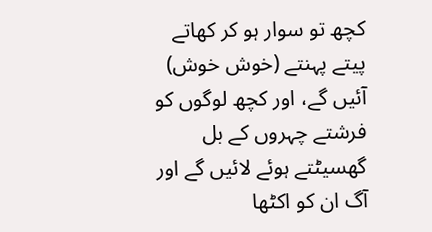کچھ تو سوار ہو کر کھاتے پیتے پہنتے (خوش خوش) آئیں گے، اور کچھ لوگوں کو فرشتے چہروں کے بل گھسیٹتے ہوئے لائیں گے اور آگ ان کو اکٹھا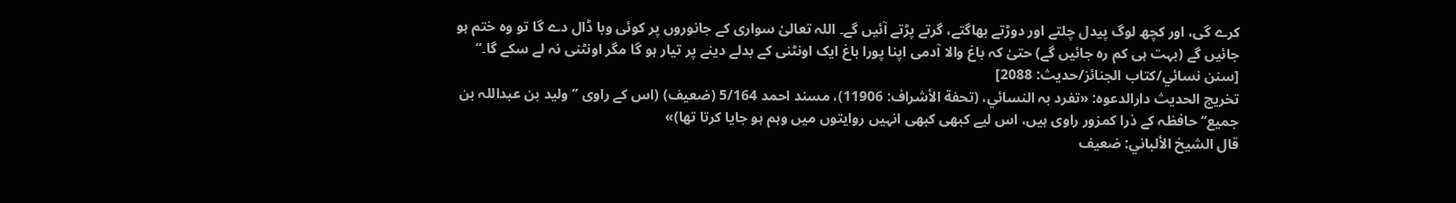کرے گی، اور کچھ لوگ پیدل چلتے اور دوڑتے بھاگتے، گرتے پڑتے آئیں گے۔ اللہ تعالیٰ سواری کے جانوروں پر کوئی وبا ڈال دے گا تو وہ ختم ہو جائیں گے (بہت ہی کم رہ جائیں گے) حتیٰ کہ باغ والا آدمی اپنا پورا باغ ایک اونٹنی کے بدلے دینے پر تیار ہو گا مگر اونٹنی نہ لے سکے گا۔“ [سنن نسائي/كتاب الجنائز/حدیث: 2088]
تخریج الحدیث دارالدعوہ: «تفرد بہ النسائي، (تحفة الأشراف: 11906)، مسند احمد 5/164 (ضعیف) (اس کے راوی ’’ولید بن عبداللہ بن جمیع‘‘ حافظہ کے ذرا کمزور راوی ہیں، اس لیے کبھی کبھی انہیں روایتوں میں وہم ہو جایا کرتا تھا)»
قال الشيخ الألباني: ضعيف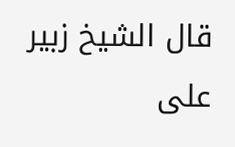قال الشيخ زبير على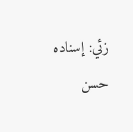زئي: إسناده حسن